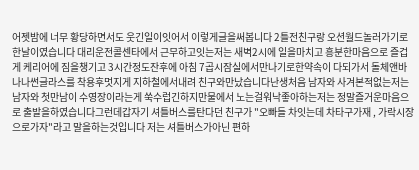어젯밤에 너무 황당하면서도 웃긴일이잇어서 이렇게글을써봅니다 2틀전친구랑 오션월드놀러가기로한날이였습니다 대리운전콜센타에서 근무하고잇는저는 새벽2시에 일을마치고 흥분한마음으로 즐겁게 케리어에 짐을챙기고 3시간정도잔후에 아침 7곱시잠실에서만나기로한약속이 다되가서 돌체앤바나나썬글라스를 착용후멋지게 지하철에서내려 친구와만났습니다난생처음 남자와 사겨본적없는저는 남자와 첫만남이 수영장이라는게 쑥수럽긴하지만물에서 노는걸워낙좋아하는저는 정말즐거운마음으로 출발을하였습니다그런데갑자기 셔틀버스를탄다던 친구가 "오빠들 차잇는데 차타구가재 , 가락시장으로가자"라고 말을하는것입니다 저는 셔틀버스가아닌 편하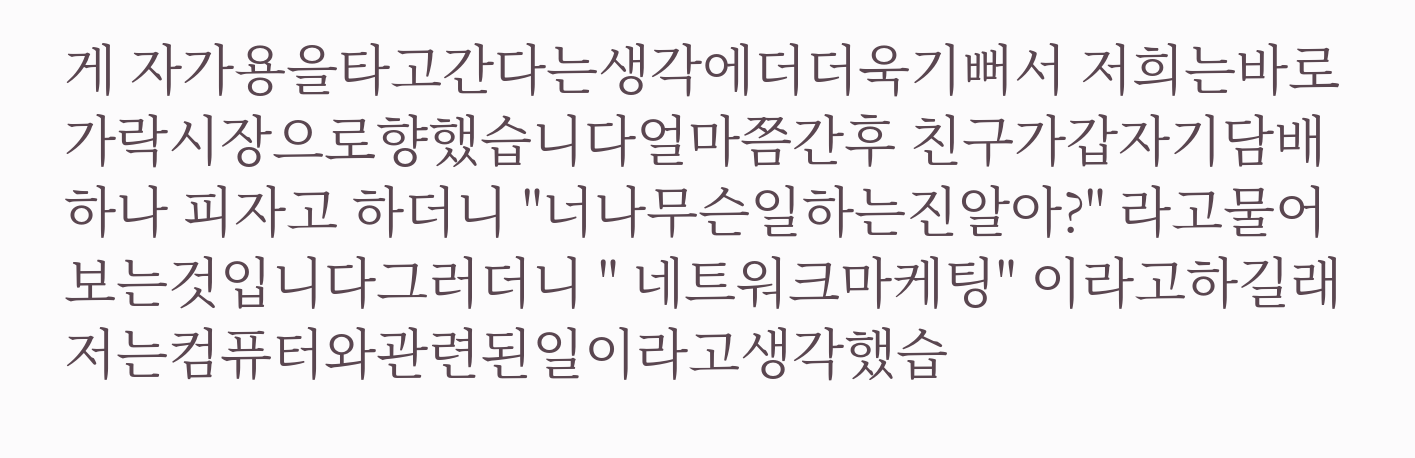게 자가용을타고간다는생각에더더욱기뻐서 저희는바로 가락시장으로향했습니다얼마쯤간후 친구가갑자기담배하나 피자고 하더니 "너나무슨일하는진알아?" 라고물어보는것입니다그러더니 " 네트워크마케팅" 이라고하길래 저는컴퓨터와관련된일이라고생각했습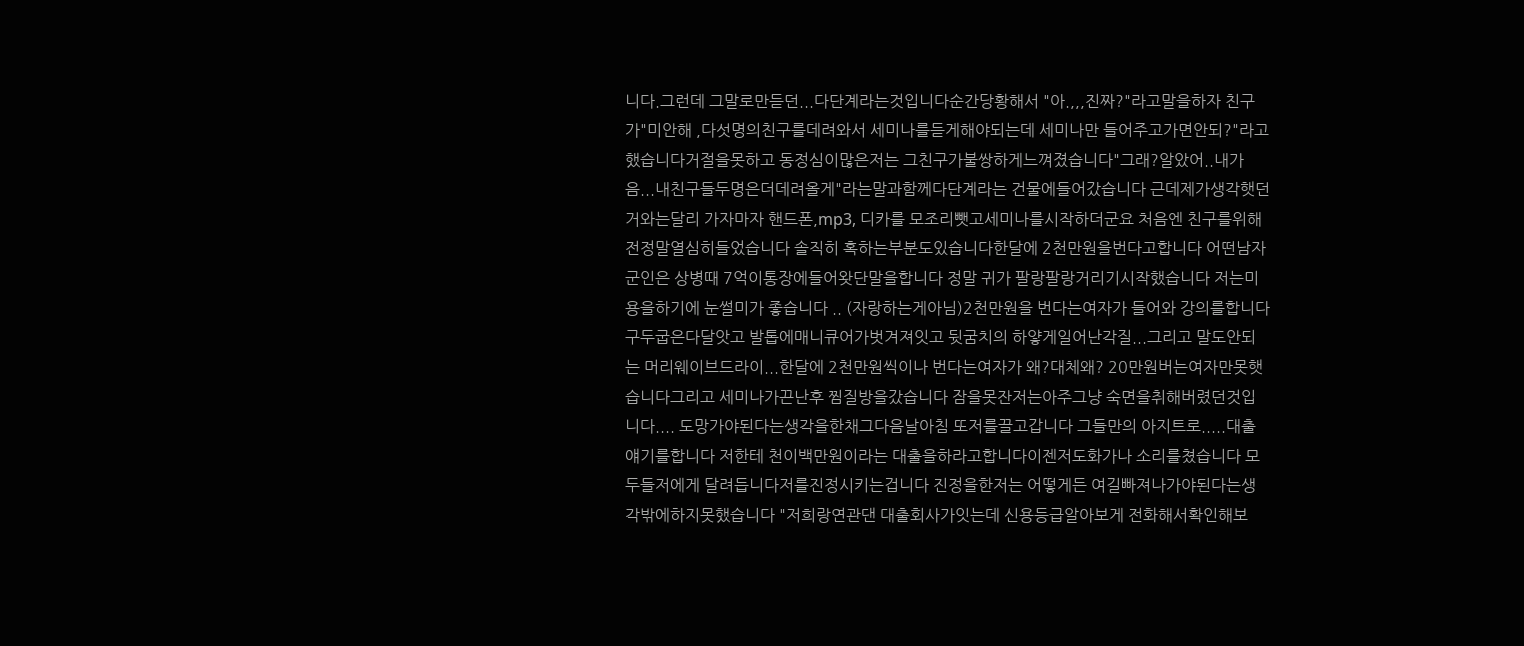니다.그런데 그말로만듣던...다단계라는것입니다순간당황해서 "아.,,,진짜?"라고말을하자 친구가"미안해 ,다섯명의친구를데려와서 세미나를듣게해야되는데 세미나만 들어주고가면안되?"라고했습니다거절을못하고 동정심이많은저는 그친구가불쌍하게느껴졌습니다"그래?알았어..내가 음...내친구들두명은더데려올게"라는말과함께다단계라는 건물에들어갔습니다 근데제가생각햇던거와는달리 가자마자 핸드폰,mp3, 디카를 모조리뺏고세미나를시작하더군요 처음엔 친구를위해전정말열심히들었습니다 솔직히 혹하는부분도있습니다한달에 2천만원을번다고합니다 어떤남자군인은 상병때 7억이통장에들어왓단말을합니다 정말 귀가 팔랑팔랑거리기시작했습니다 저는미용을하기에 눈썰미가 좋습니다 .. (자랑하는게아님)2천만원을 번다는여자가 들어와 강의를합니다 구두굽은다달앗고 발톱에매니큐어가벗겨져잇고 뒷굼치의 하얗게일어난각질...그리고 말도안되는 머리웨이브드라이...한달에 2천만원씩이나 번다는여자가 왜?대체왜? 20만원버는여자만못햇습니다그리고 세미나가끈난후 찜질방을갔습니다 잠을못잔저는아주그냥 숙면을취해버렸던것입니다.... 도망가야된다는생각을한채그다음날아침 또저를끌고갑니다 그들만의 아지트로.....대출얘기를합니다 저한테 천이백만원이라는 대출을하라고합니다이젠저도화가나 소리를쳤습니다 모두들저에게 달려듭니다저를진정시키는겁니다 진정을한저는 어떻게든 여길빠져나가야된다는생각밖에하지못했습니다 "저희랑연관댄 대출회사가잇는데 신용등급알아보게 전화해서확인해보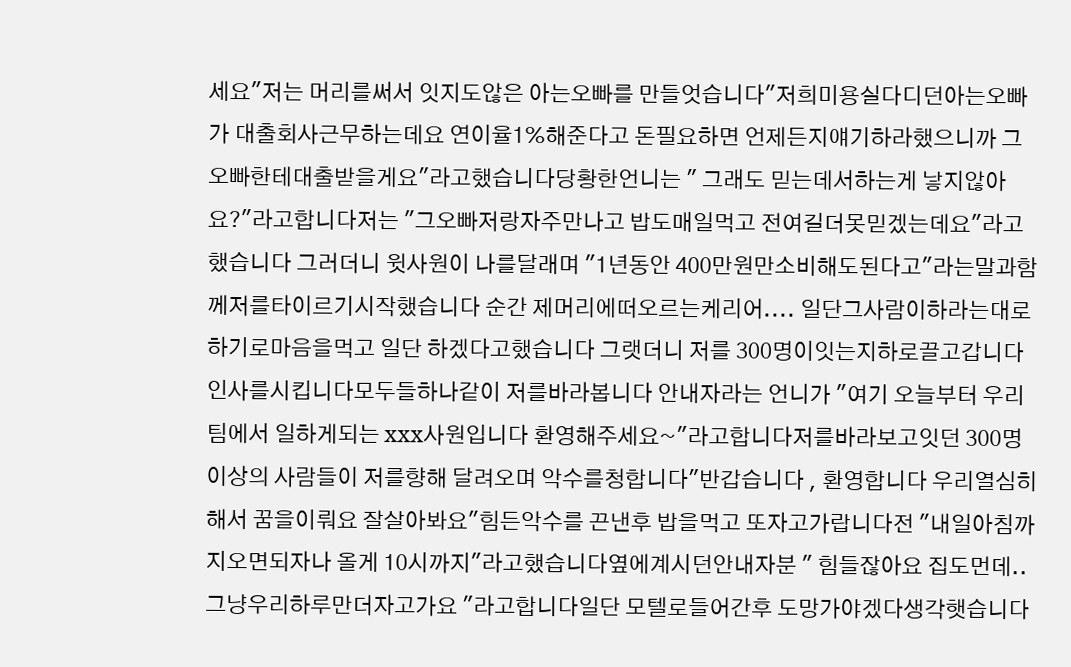세요"저는 머리를써서 잇지도않은 아는오빠를 만들엇습니다"저희미용실다디던아는오빠가 대출회사근무하는데요 연이율1%해준다고 돈필요하면 언제든지얘기하라했으니까 그오빠한테대출받을게요"라고했습니다당황한언니는 " 그래도 믿는데서하는게 낳지않아요?"라고합니다저는 "그오빠저랑자주만나고 밥도매일먹고 전여길더못믿겠는데요"라고했습니다 그러더니 윗사원이 나를달래며 "1년동안 400만원만소비해도된다고"라는말과함께저를타이르기시작했습니다 순간 제머리에떠오르는케리어.... 일단그사람이하라는대로 하기로마음을먹고 일단 하겠다고했습니다 그랫더니 저를 300명이잇는지하로끌고갑니다 인사를시킵니다모두들하나같이 저를바라봅니다 안내자라는 언니가 "여기 오늘부터 우리팀에서 일하게되는 xxx사원입니다 환영해주세요~"라고합니다저를바라보고잇던 300명이상의 사람들이 저를향해 달려오며 악수를청합니다"반갑습니다 , 환영합니다 우리열심히해서 꿈을이뤄요 잘살아봐요"힘든악수를 끈낸후 밥을먹고 또자고가랍니다전 "내일아침까지오면되자나 올게 10시까지"라고했습니다옆에계시던안내자분 " 힘들잖아요 집도먼데..그냥우리하루만더자고가요 "라고합니다일단 모텔로들어간후 도망가야겠다생각햇습니다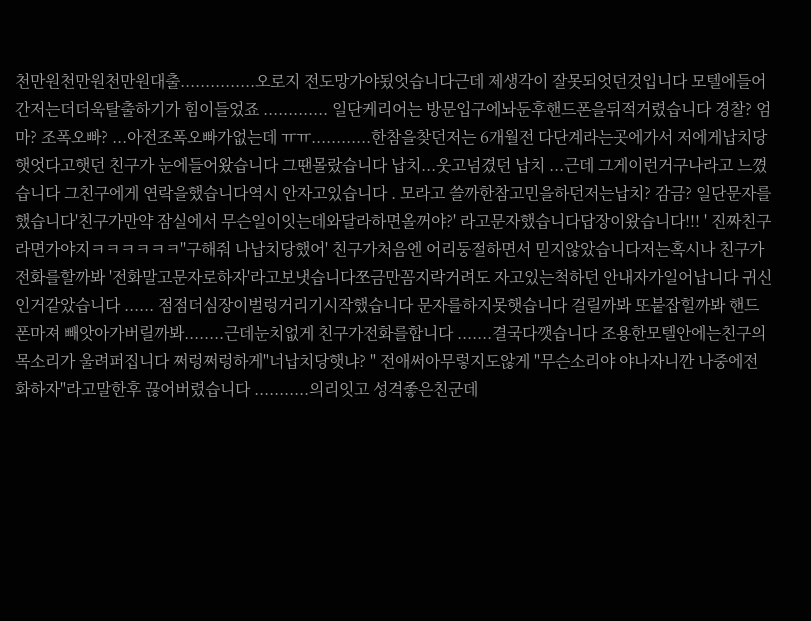천만원천만원천만원대출...............오로지 전도망가야됬엇습니다근데 제생각이 잘못되엇던것입니다 모텔에들어간저는더더욱탈출하기가 힘이들었죠 ............. 일단케리어는 방문입구에놔둔후핸드폰을뒤적거렸습니다 경찰? 엄마? 조폭오빠? ...아전조폭오빠가없는데 ㅠㅠ............한참을찾던저는 6개월전 다단계라는곳에가서 저에게납치당햇엇다고햇던 친구가 눈에들어왔습니다 그땐몰랐습니다 납치...웃고넘겼던 납치 ...근데 그게이런거구나라고 느꼈습니다 그친구에게 연락을했습니다역시 안자고있습니다 . 모라고 쓸까한참고민을하던저는납치? 감금? 일단문자를했습니다'친구가만약 잠실에서 무슨일이잇는데와달라하면올꺼야?' 라고문자했습니다답장이왔습니다!!! ' 진짜친구라면가야지ㅋㅋㅋㅋㅋㅋ''구해줘 나납치당했어' 친구가처음엔 어리둥절하면서 믿지않았습니다저는혹시나 친구가전화를할까봐 '전화말고문자로하자'라고보냇습니다쪼금만꼼지락거려도 자고있는척하던 안내자가일어납니다 귀신인거같았습니다 ...... 점점더심장이벌렁거리기시작했습니다 문자를하지못햇습니다 걸릴까봐 또붙잡힐까봐 핸드폰마져 빼앗아가버릴까봐........근데눈치없게 친구가전화를합니다 .......결국다깻습니다 조용한모텔안에는친구의목소리가 울려퍼집니다 쩌렁쩌렁하게"너납치당햇냐? " 전애써아무렇지도않게 "무슨소리야 야나자니깐 나중에전화하자"라고말한후 끊어버렸습니다 ...........의리잇고 성격좋은친군데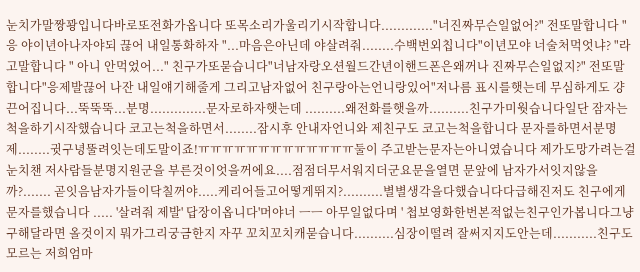눈치가말짱꽝입니다바로또전화가옵니다 또목소리가울리기시작합니다............."너진짜무슨일없어?" 전또말합니다 " 응 야이년아나자야되 끊어 내일통화하자 "...마음은아닌데 야살려줘........수백번외칩니다"이년모야 너술처먹엇냐? "라고말합니다 " 아니 안먹었어..." 친구가또묻습니다"너남자랑오션월드간년이핸드폰은왜꺼나 진짜무슨일없지?" 전또말합니다"응제발끊어 나잔 내일얘기해줄게 그리고남자없어 친구랑아는언니랑있어"저나름 표시를햇는데 무심하게도 걍끈어집니다...뚝뚝뚝...분명..............문자로하자햇는데 ..........왜전화를햇을까..........친구가미웟습니다일단 잠자는척을하기시작했습니다 코고는척을하면서........잠시후 안내자언니와 제친구도 코고는척을합니다 문자를하면서분명 제........귓구녕뚤려잇는데도말이죠!ㅠㅠㅠㅠㅠㅠㅠㅠㅠㅠㅠㅠㅠ둘이 주고받는문자는아니였습니다 제가도망가려는걸 눈치챈 저사람들분명지원군을 부른것이엇을꺼에요....점점더무서워지더군요문을열면 문앞에 남자가서잇지않을까?....... 곧잇음남자가들이닥칠꺼야.....케리어들고어떻게뛰지?..........별별생각을다했습니다다급해진저도 친구에게 문자를했습니다 ..... '살려줘 제발' 답장이옵니다'머야너 ㅡㅡ 아무일없다며 ' 첩보영화한번본적없는친구인가봅니다그냥구해달라면 올것이지 뭐가그리궁금한지 자꾸 꼬치꼬치캐묻습니다..........심장이떨려 잘써지지도안는데...........친구도모르는 저희엄마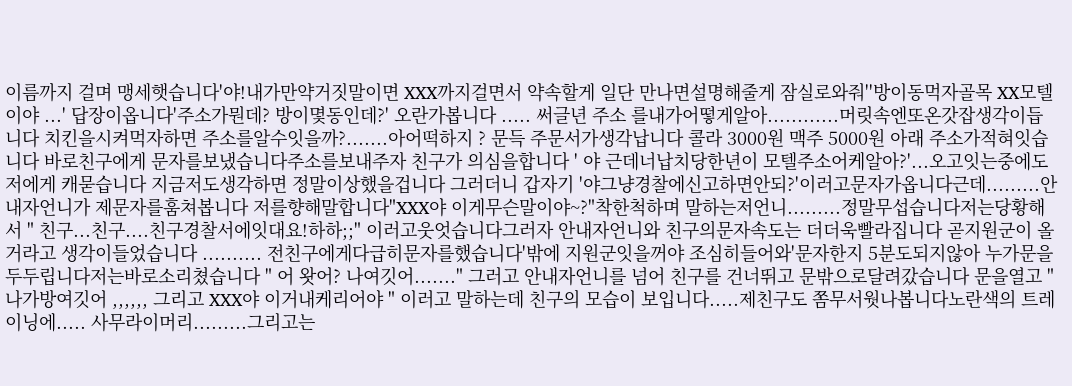이름까지 걸며 맹세햇습니다'야!내가만약거짓말이면 XXX까지걸면서 약속할게 일단 만나면설명해줄게 잠실로와줘''방이동먹자골목 XX모텔이야 ...' 답장이옵니다'주소가뭔데? 방이몇동인데?' 오란가봅니다 ..... 써글년 주소 를내가어떻게알아............머릿속엔또온갓잡생각이듭니다 치킨을시켜먹자하면 주소를알수잇을까?.......아어떡하지 ? 문득 주문서가생각납니다 콜라 3000원 맥주 5000원 아래 주소가적혀잇습니다 바로친구에게 문자를보냈습니다주소를보내주자 친구가 의심을합니다 ' 야 근데너납치당한년이 모텔주소어케알아?'...오고잇는중에도 저에게 캐묻습니다 지금저도생각하면 정말이상했을겁니다 그러더니 갑자기 '야그냥경찰에신고하면안되?'이러고문자가옵니다근데.........안내자언니가 제문자를훔쳐봅니다 저를향해말합니다"XXX야 이게무슨말이야~?"착한척하며 말하는저언니.........정말무섭습니다저는당황해서 " 친구...친구....친구경찰서에잇대요!하하;;" 이러고웃엇습니다그러자 안내자언니와 친구의문자속도는 더더욱빨라집니다 곧지원군이 올거라고 생각이들었습니다 .......... 전친구에게다급히문자를했습니다'밖에 지원군잇을꺼야 조심히들어와'문자한지 5분도되지않아 누가문을두두립니다저는바로소리쳤습니다 " 어 왓어? 나여깃어......." 그러고 안내자언니를 넘어 친구를 건너뛰고 문밖으로달려갔습니다 문을열고 " 나가방여깃어 ,,,,,, 그리고 XXX야 이거내케리어야 " 이러고 말하는데 친구의 모습이 보입니다.....제친구도 쫌무서웟나봅니다노란색의 트레이닝에..... 사무라이머리.........그리고는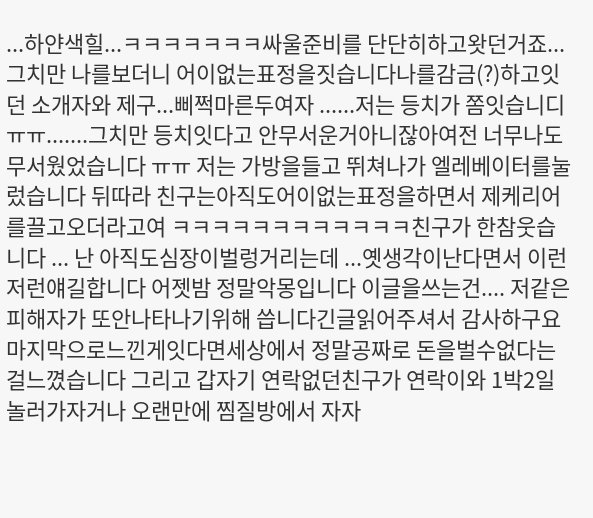...하얀색힐...ㅋㅋㅋㅋㅋㅋㅋ싸울준비를 단단히하고왓던거죠... 그치만 나를보더니 어이없는표정을짓습니다나를감금(?)하고잇던 소개자와 제구...삐쩍마른두여자 ......저는 등치가 쫌잇습니디 ㅠㅠ.......그치만 등치잇다고 안무서운거아니잖아여전 너무나도 무서웠었습니다 ㅠㅠ 저는 가방을들고 뛰쳐나가 엘레베이터를눌렀습니다 뒤따라 친구는아직도어이없는표정을하면서 제케리어를끌고오더라고여 ㅋㅋㅋㅋㅋㅋㅋㅋㅋㅋㅋㅋ친구가 한참웃습니다 ... 난 아직도심장이벌렁거리는데 ...옛생각이난다면서 이런저런얘길합니다 어젯밤 정말악몽입니다 이글을쓰는건.... 저같은피해자가 또안나타나기위해 씁니다긴글읽어주셔서 감사하구요 마지막으로느낀게잇다면세상에서 정말공짜로 돈을벌수없다는걸느꼈습니다 그리고 갑자기 연락없던친구가 연락이와 1박2일놀러가자거나 오랜만에 찜질방에서 자자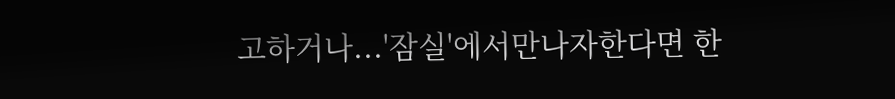고하거나...'잠실'에서만나자한다면 한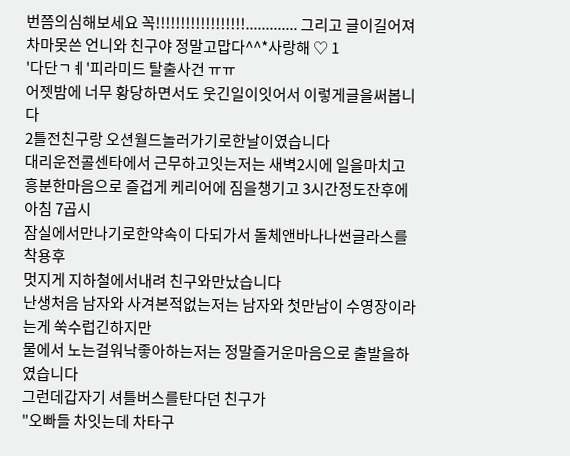번쯤의심해보세요 꼭!!!!!!!!!!!!!!!!!!............. 그리고 글이길어져 차마못쓴 언니와 친구야 정말고맙다^^*사랑해 ♡ 1
'다단ㄱㅖ'피라미드 탈출사건 ㅠㅠ
어젯밤에 너무 황당하면서도 웃긴일이잇어서 이렇게글을써봅니다
2틀전친구랑 오션월드놀러가기로한날이였습니다
대리운전콜센타에서 근무하고잇는저는 새벽2시에 일을마치고
흥분한마음으로 즐겁게 케리어에 짐을챙기고 3시간정도잔후에 아침 7곱시
잠실에서만나기로한약속이 다되가서 돌체앤바나나썬글라스를 착용후
멋지게 지하철에서내려 친구와만났습니다
난생처음 남자와 사겨본적없는저는 남자와 첫만남이 수영장이라는게 쑥수럽긴하지만
물에서 노는걸워낙좋아하는저는 정말즐거운마음으로 출발을하였습니다
그런데갑자기 셔틀버스를탄다던 친구가
"오빠들 차잇는데 차타구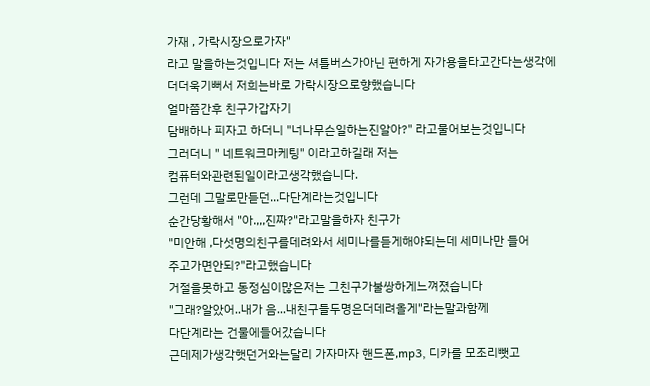가재 , 가락시장으로가자"
라고 말을하는것입니다 저는 셔틀버스가아닌 편하게 자가용을타고간다는생각에
더더욱기뻐서 저희는바로 가락시장으로향했습니다
얼마쯤간후 친구가갑자기
담배하나 피자고 하더니 "너나무슨일하는진알아?" 라고물어보는것입니다
그러더니 " 네트워크마케팅" 이라고하길래 저는
컴퓨터와관련된일이라고생각했습니다.
그런데 그말로만듣던...다단계라는것입니다
순간당황해서 "아.,,,진짜?"라고말을하자 친구가
"미안해 ,다섯명의친구를데려와서 세미나를듣게해야되는데 세미나만 들어
주고가면안되?"라고했습니다
거절을못하고 동정심이많은저는 그친구가불쌍하게느껴졌습니다
"그래?알았어..내가 음...내친구들두명은더데려올게"라는말과함께
다단계라는 건물에들어갔습니다
근데제가생각햇던거와는달리 가자마자 핸드폰,mp3, 디카를 모조리뺏고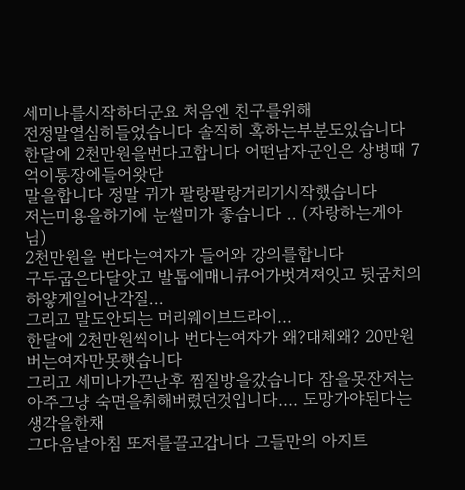세미나를시작하더군요 처음엔 친구를위해
전정말열심히들었습니다 솔직히 혹하는부분도있습니다
한달에 2천만원을번다고합니다 어떤남자군인은 상병때 7억이통장에들어왓단
말을합니다 정말 귀가 팔랑팔랑거리기시작했습니다
저는미용을하기에 눈썰미가 좋습니다 .. (자랑하는게아님)
2천만원을 번다는여자가 들어와 강의를합니다
구두굽은다달앗고 발톱에매니큐어가벗겨져잇고 뒷굼치의 하얗게일어난각질...
그리고 말도안되는 머리웨이브드라이...
한달에 2천만원씩이나 번다는여자가 왜?대체왜? 20만원버는여자만못햇습니다
그리고 세미나가끈난후 찜질방을갔습니다 잠을못잔저는
아주그냥 숙면을취해버렸던것입니다.... 도망가야된다는생각을한채
그다음날아침 또저를끌고갑니다 그들만의 아지트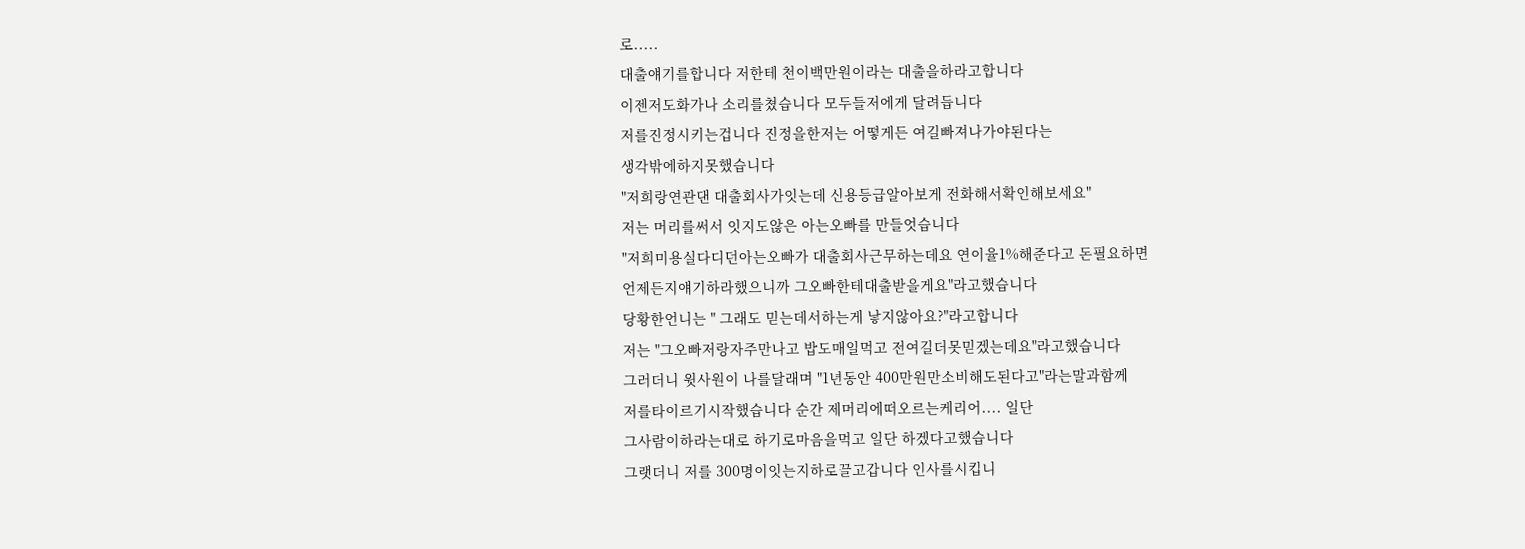로.....
대출얘기를합니다 저한테 천이백만원이라는 대출을하라고합니다
이젠저도화가나 소리를쳤습니다 모두들저에게 달려듭니다
저를진정시키는겁니다 진정을한저는 어떻게든 여길빠져나가야된다는
생각밖에하지못했습니다
"저희랑연관댄 대출회사가잇는데 신용등급알아보게 전화해서확인해보세요"
저는 머리를써서 잇지도않은 아는오빠를 만들엇습니다
"저희미용실다디던아는오빠가 대출회사근무하는데요 연이율1%해준다고 돈필요하면
언제든지얘기하라했으니까 그오빠한테대출받을게요"라고했습니다
당황한언니는 " 그래도 믿는데서하는게 낳지않아요?"라고합니다
저는 "그오빠저랑자주만나고 밥도매일먹고 전여길더못믿겠는데요"라고했습니다
그러더니 윗사원이 나를달래며 "1년동안 400만원만소비해도된다고"라는말과함께
저를타이르기시작했습니다 순간 제머리에떠오르는케리어.... 일단
그사람이하라는대로 하기로마음을먹고 일단 하겠다고했습니다
그랫더니 저를 300명이잇는지하로끌고갑니다 인사를시킵니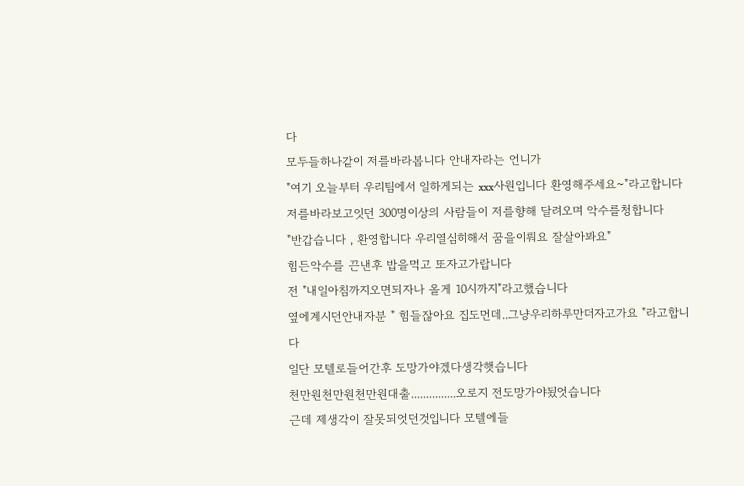다
모두들하나같이 저를바라봅니다 안내자라는 언니가
"여기 오늘부터 우리팀에서 일하게되는 xxx사원입니다 환영해주세요~"라고합니다
저를바라보고잇던 300명이상의 사람들이 저를향해 달려오며 악수를청합니다
"반갑습니다 , 환영합니다 우리열심히해서 꿈을이뤄요 잘살아봐요"
힘든악수를 끈낸후 밥을먹고 또자고가랍니다
전 "내일아침까지오면되자나 올게 10시까지"라고했습니다
옆에계시던안내자분 " 힘들잖아요 집도먼데..그냥우리하루만더자고가요 "라고합니다
일단 모텔로들어간후 도망가야겠다생각햇습니다
천만원천만원천만원대출...............오로지 전도망가야됬엇습니다
근데 제생각이 잘못되엇던것입니다 모텔에들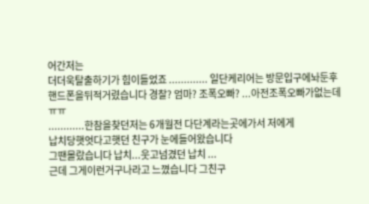어간저는
더더욱탈출하기가 힘이들었죠 ............. 일단케리어는 방문입구에놔둔후
핸드폰을뒤적거렸습니다 경찰? 엄마? 조폭오빠? ...아전조폭오빠가없는데 ㅠㅠ
............한참을찾던저는 6개월전 다단계라는곳에가서 저에게
납치당햇엇다고햇던 친구가 눈에들어왔습니다
그땐몰랐습니다 납치...웃고넘겼던 납치 ...
근데 그게이런거구나라고 느꼈습니다 그친구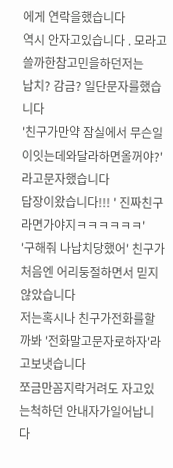에게 연락을했습니다
역시 안자고있습니다 . 모라고 쓸까한참고민을하던저는
납치? 감금? 일단문자를했습니다
'친구가만약 잠실에서 무슨일이잇는데와달라하면올꺼야?' 라고문자했습니다
답장이왔습니다!!! ' 진짜친구라면가야지ㅋㅋㅋㅋㅋㅋ'
'구해줘 나납치당했어' 친구가처음엔 어리둥절하면서 믿지않았습니다
저는혹시나 친구가전화를할까봐 '전화말고문자로하자'라고보냇습니다
쪼금만꼼지락거려도 자고있는척하던 안내자가일어납니다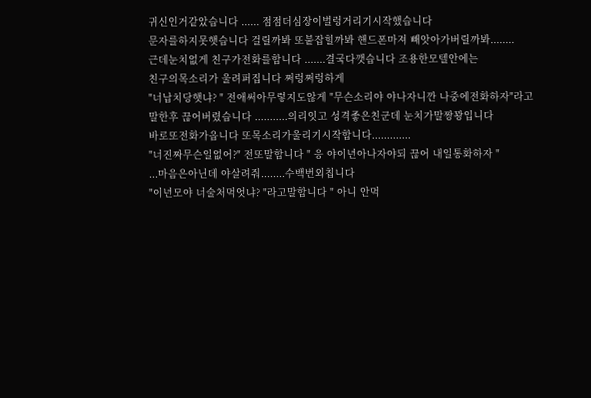귀신인거같았습니다 ...... 점점더심장이벌렁거리기시작했습니다
문자를하지못햇습니다 걸릴까봐 또붙잡힐까봐 핸드폰마져 빼앗아가버릴까봐........
근데눈치없게 친구가전화를합니다 .......결국다깻습니다 조용한모텔안에는
친구의목소리가 울려퍼집니다 쩌렁쩌렁하게
"너납치당햇냐? " 전애써아무렇지도않게 "무슨소리야 야나자니깐 나중에전화하자"라고
말한후 끊어버렸습니다 ...........의리잇고 성격좋은친군데 눈치가말짱꽝입니다
바로또전화가옵니다 또목소리가울리기시작합니다.............
"너진짜무슨일없어?" 전또말합니다 " 응 야이년아나자야되 끊어 내일통화하자 "
...마음은아닌데 야살려줘........수백번외칩니다
"이년모야 너술처먹엇냐? "라고말합니다 " 아니 안먹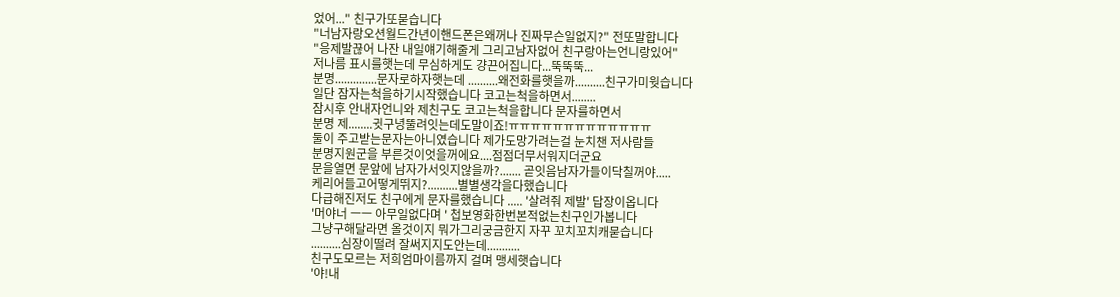었어..." 친구가또묻습니다
"너남자랑오션월드간년이핸드폰은왜꺼나 진짜무슨일없지?" 전또말합니다
"응제발끊어 나잔 내일얘기해줄게 그리고남자없어 친구랑아는언니랑있어"
저나름 표시를햇는데 무심하게도 걍끈어집니다...뚝뚝뚝...
분명..............문자로하자햇는데 ..........왜전화를햇을까..........친구가미웟습니다
일단 잠자는척을하기시작했습니다 코고는척을하면서........
잠시후 안내자언니와 제친구도 코고는척을합니다 문자를하면서
분명 제........귓구녕뚤려잇는데도말이죠!ㅠㅠㅠㅠㅠㅠㅠㅠㅠㅠㅠㅠㅠ
둘이 주고받는문자는아니였습니다 제가도망가려는걸 눈치챈 저사람들
분명지원군을 부른것이엇을꺼에요....점점더무서워지더군요
문을열면 문앞에 남자가서잇지않을까?....... 곧잇음남자가들이닥칠꺼야.....
케리어들고어떻게뛰지?..........별별생각을다했습니다
다급해진저도 친구에게 문자를했습니다 ..... '살려줘 제발' 답장이옵니다
'머야너 ㅡㅡ 아무일없다며 ' 첩보영화한번본적없는친구인가봅니다
그냥구해달라면 올것이지 뭐가그리궁금한지 자꾸 꼬치꼬치캐묻습니다
..........심장이떨려 잘써지지도안는데...........
친구도모르는 저희엄마이름까지 걸며 맹세햇습니다
'야!내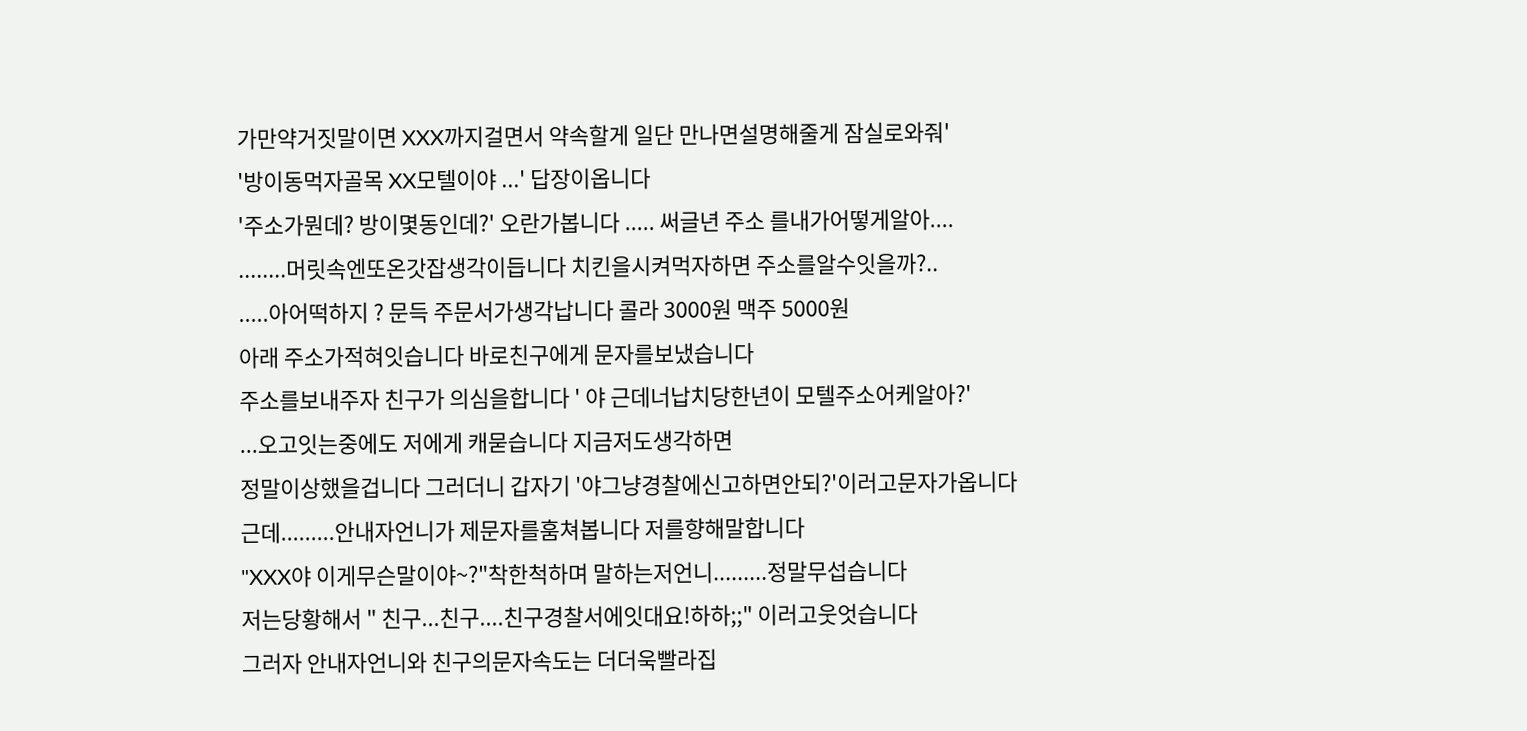가만약거짓말이면 XXX까지걸면서 약속할게 일단 만나면설명해줄게 잠실로와줘'
'방이동먹자골목 XX모텔이야 ...' 답장이옵니다
'주소가뭔데? 방이몇동인데?' 오란가봅니다 ..... 써글년 주소 를내가어떻게알아....
........머릿속엔또온갓잡생각이듭니다 치킨을시켜먹자하면 주소를알수잇을까?..
.....아어떡하지 ? 문득 주문서가생각납니다 콜라 3000원 맥주 5000원
아래 주소가적혀잇습니다 바로친구에게 문자를보냈습니다
주소를보내주자 친구가 의심을합니다 ' 야 근데너납치당한년이 모텔주소어케알아?'
...오고잇는중에도 저에게 캐묻습니다 지금저도생각하면
정말이상했을겁니다 그러더니 갑자기 '야그냥경찰에신고하면안되?'이러고문자가옵니다
근데.........안내자언니가 제문자를훔쳐봅니다 저를향해말합니다
"XXX야 이게무슨말이야~?"착한척하며 말하는저언니.........정말무섭습니다
저는당황해서 " 친구...친구....친구경찰서에잇대요!하하;;" 이러고웃엇습니다
그러자 안내자언니와 친구의문자속도는 더더욱빨라집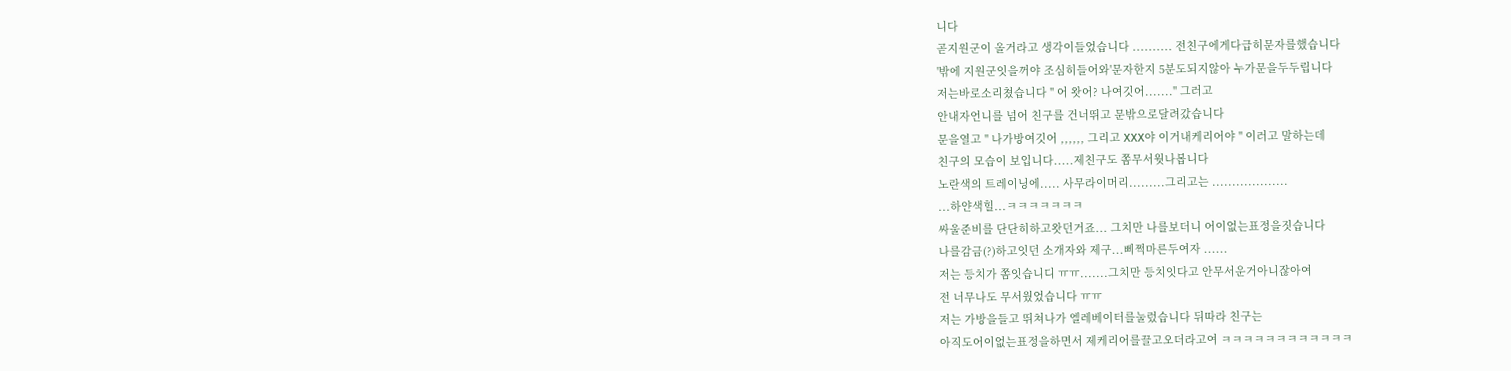니다
곧지원군이 올거라고 생각이들었습니다 .......... 전친구에게다급히문자를했습니다
'밖에 지원군잇을꺼야 조심히들어와'문자한지 5분도되지않아 누가문을두두립니다
저는바로소리쳤습니다 " 어 왓어? 나여깃어......." 그러고
안내자언니를 넘어 친구를 건너뛰고 문밖으로달려갔습니다
문을열고 " 나가방여깃어 ,,,,,, 그리고 XXX야 이거내케리어야 " 이러고 말하는데
친구의 모습이 보입니다.....제친구도 쫌무서웟나봅니다
노란색의 트레이닝에..... 사무라이머리.........그리고는 ...................
...하얀색힐...ㅋㅋㅋㅋㅋㅋㅋ
싸울준비를 단단히하고왓던거죠... 그치만 나를보더니 어이없는표정을짓습니다
나를감금(?)하고잇던 소개자와 제구...삐쩍마른두여자 ......
저는 등치가 쫌잇습니디 ㅠㅠ.......그치만 등치잇다고 안무서운거아니잖아여
전 너무나도 무서웠었습니다 ㅠㅠ
저는 가방을들고 뛰쳐나가 엘레베이터를눌렀습니다 뒤따라 친구는
아직도어이없는표정을하면서 제케리어를끌고오더라고여 ㅋㅋㅋㅋㅋㅋㅋㅋㅋㅋㅋㅋ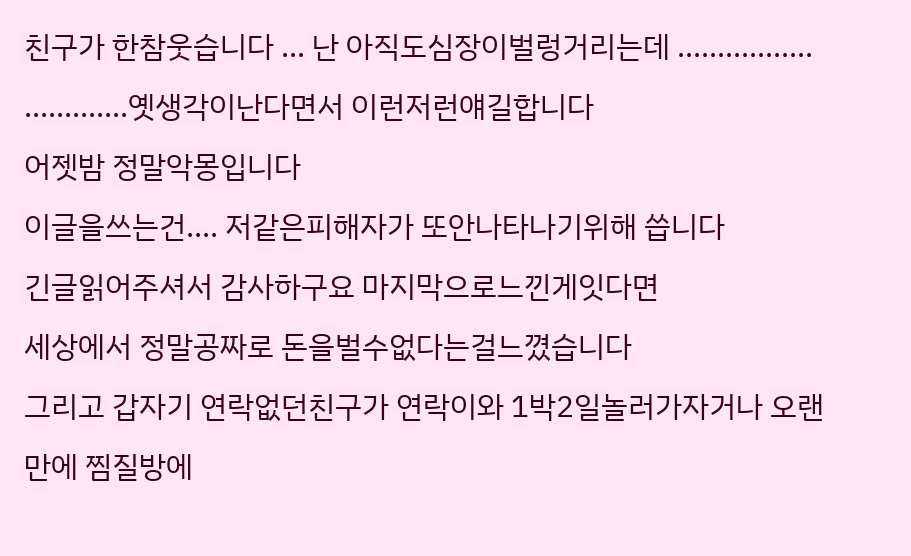친구가 한참웃습니다 ... 난 아직도심장이벌렁거리는데 .................
.............옛생각이난다면서 이런저런얘길합니다
어젯밤 정말악몽입니다
이글을쓰는건.... 저같은피해자가 또안나타나기위해 씁니다
긴글읽어주셔서 감사하구요 마지막으로느낀게잇다면
세상에서 정말공짜로 돈을벌수없다는걸느꼈습니다
그리고 갑자기 연락없던친구가 연락이와 1박2일놀러가자거나 오랜만에 찜질방에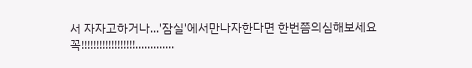서 자자고하거나...'잠실'에서만나자한다면 한번쯤의심해보세요 꼭!!!!!!!!!!!!!!!!!!.............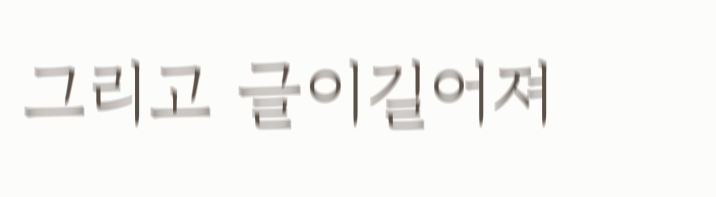그리고 글이길어져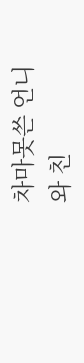차마못쓴 언니와 친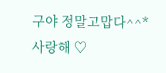구야 정말고맙다^^*
사랑해 ♡